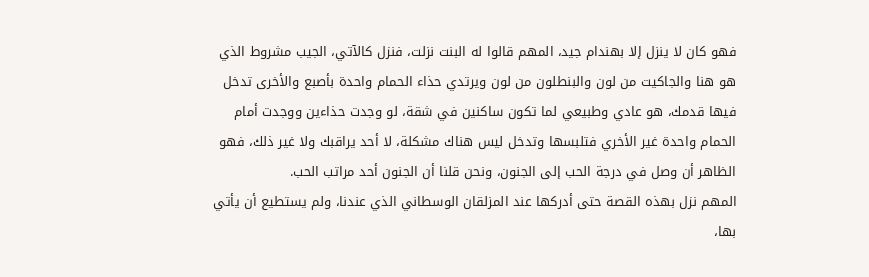فهو كان لا ينزل إلا بهندام جيد، المهم قالوا له البنت نزلت، فنزل كالآتي، الجيب مشروط الذي هو هنا والجاكيت من لون والبنطلون من لون ويرتدي حذاء الحمام واحدة بأصبع والأخرى تدخل فيها قدمك، هو عادي وطبيعي لما تكون ساكنين في شقة، لو وجدت حذاءين ووجدت أمام الحمام واحدة غير الأخري فتلبسها وتدخل ليس هناك مشكلة، لا أحد يراقبك ولا غير ذلك، فهو الظاهر أن وصل في درجة الحب إلى الجنون، ونحن قلنا أن الجنون أحد مراتب الحب.
المهم نزل بهذه القصة حتى أدركها عند المزلقان الوسطاني الذي عندنا، ولم يستطيع أن يأتي بها،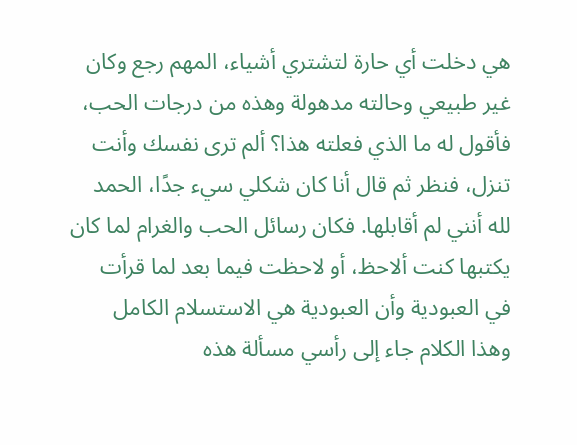هي دخلت أي حارة لتشتري أشياء، المهم رجع وكان غير طبيعي وحالته مدهولة وهذه من درجات الحب، فأقول له ما الذي فعلته هذا؟ ألم ترى نفسك وأنت تنزل، فنظر ثم قال أنا كان شكلي سيء جدًا، الحمد لله أنني لم أقابلها. فكان رسائل الحب والغرام لما كان يكتبها كنت ألاحظ، أو لاحظت فيما بعد لما قرأت في العبودية وأن العبودية هي الاستسلام الكامل وهذا الكلام جاء إلى رأسي مسألة هذه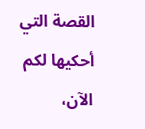القصة التي أحكيها لكم الآن،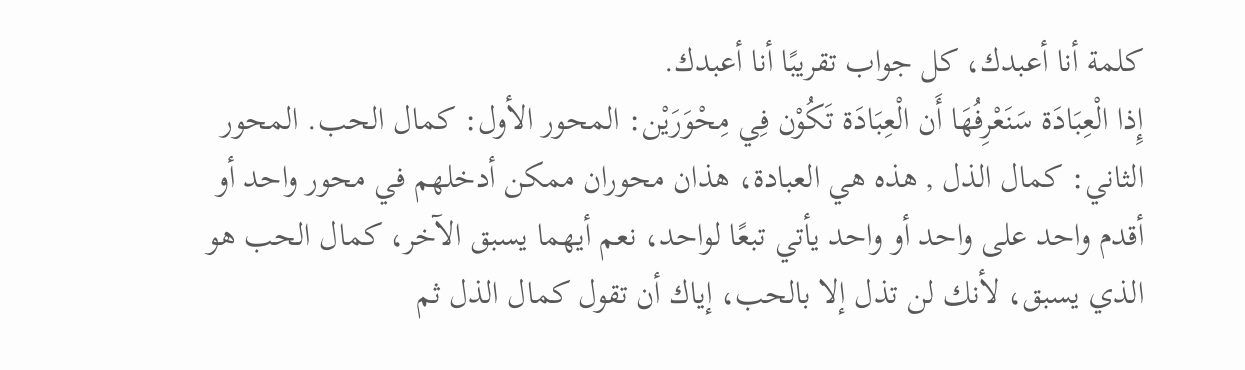كلمة أنا أعبدك، كل جواب تقريبًا أنا أعبدك.
إِذا الْعِبَادَة سَنَعْرِفُهَا أَن الْعِبَادَة تَكُوْن فِي مِحْوَرَيْن: المحور الأول: كمال الحب. المحور الثاني: كمال الذل , هذه هي العبادة، هذان محوران ممكن أدخلهم في محور واحد أو أقدم واحد على واحد أو واحد يأتي تبعًا لواحد، نعم أيهما يسبق الآخر، كمال الحب هو الذي يسبق، لأنك لن تذل إلا بالحب، إياك أن تقول كمال الذل ثم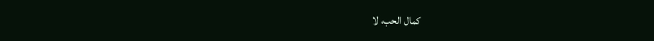كمال الحب، لا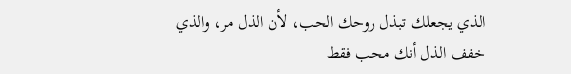الذي يجعلك تبذل روحك الحب، لأن الذل مر، والذي خفف الذل أنك محب فقط